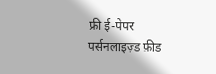फ्री ई-पेपर
पर्सनलाइज़्ड फ़ीड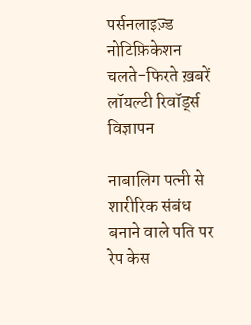पर्सनलाइज़्ड नोटिफ़िकेशन
चलते-फिरते ख़बरें
लॉयल्टी रिवॉर्ड्स
विज्ञापन

नाबालिग पत्नी से शारीरिक संबंध बनाने वाले पति पर रेप केस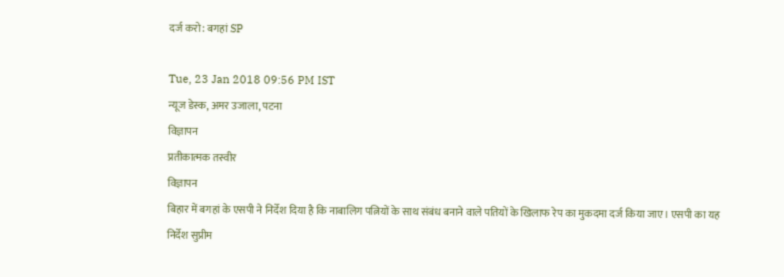दर्ज करो: बगहां SP

Tue, 23 Jan 2018 09:56 PM IST
न्यूज डेस्क, अमर उजाला, पटना
विज्ञापन
प्रतीकात्मक तस्वीर
विज्ञापन
बिहार में बगहां के एसपी ने निर्देश दिया है कि नाबालिग पत्नियों के साथ संबंध बनाने वाले पतियों के खिलाफ रेप का मुकदमा दर्ज किया जाए। एसपी का यह निर्देश सुप्रीम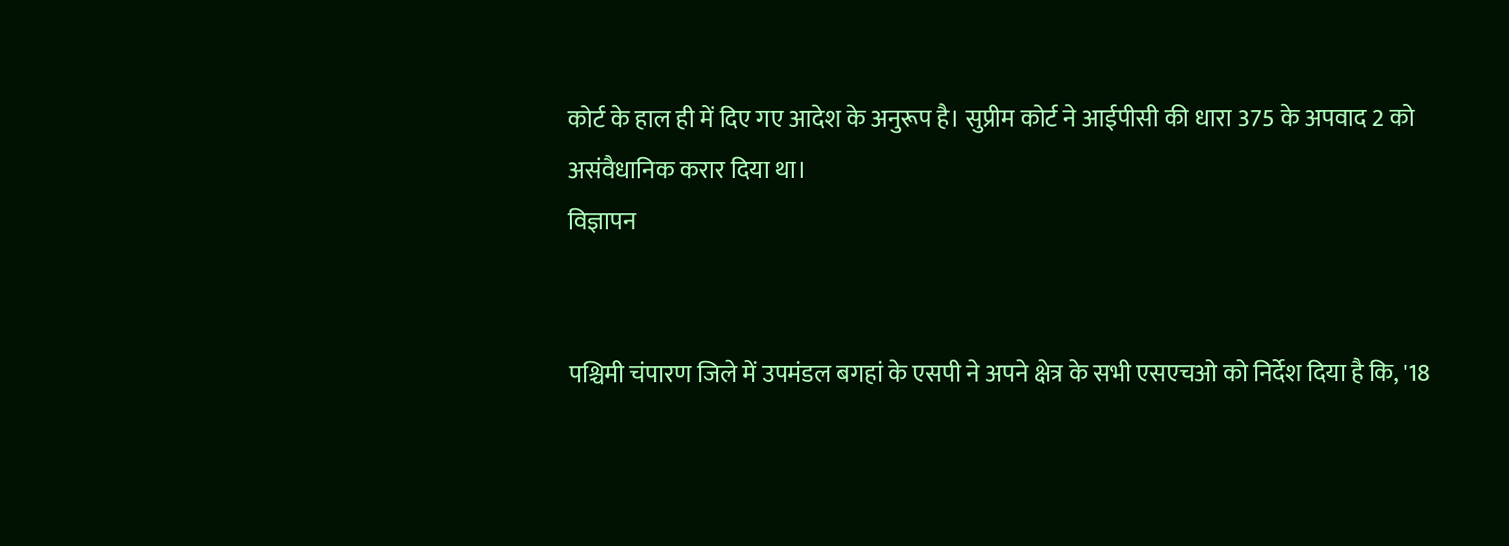कोर्ट के हाल ही में दिए गए आदेश के अनुरूप है। सुप्रीम कोर्ट ने आईपीसी की धारा 375 के अपवाद 2 को असंवैधानिक करार दिया था।
विज्ञापन


पश्चिमी चंपारण जिले में उपमंडल बगहां के एसपी ने अपने क्षेत्र के सभी एसएचओ को निर्देश दिया है कि, '18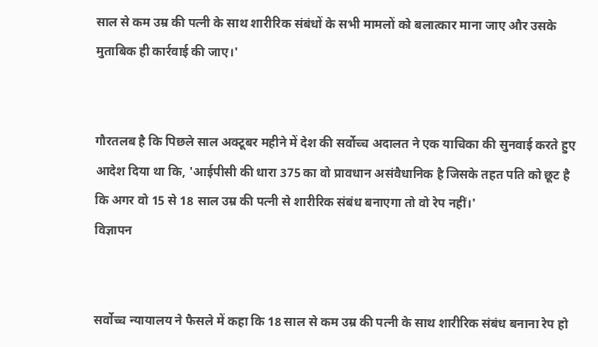साल से कम उम्र की पत्नी के साथ शारीरिक संबंधों के सभी मामलों को बलात्कार माना जाए और उसके मुताबिक ही कार्रवाई की जाए।'


गौरतलब है कि पिछले साल अक्टूबर महीने में देश की सर्वोच्च अदालत ने एक याचिका की सुनवाई करते हुए आदेश दिया था कि, 'आईपीसी की धारा 375 का वो प्रावधान असंवैधानिक है जिसके तहत पति को छूट है कि अगर वो 15 से 18 साल उम्र की पत्नी से शारीरिक संबंध बनाएगा तो वो रेप नहीं।'
विज्ञापन


सर्वोच्च न्यायालय ने फैसले में कहा कि 18 साल से कम उम्र की पत्नी के साथ शारीरिक संबंध बनाना रेप हो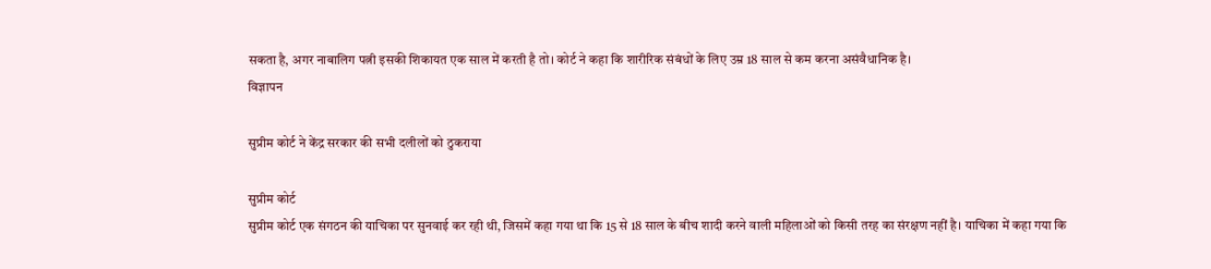सकता है, अगर नाबालिग पत्नी इसकी शिकायत एक साल में करती है तो। कोर्ट ने कहा कि शारीरिक संबंधों के लिए उम्र 18 साल से कम करना असंवैधानिक है।
विज्ञापन

सुप्रीम कोर्ट ने केंद्र सरकार की सभी दलीलों को ठुकराया

सुप्रीम कोर्ट
सुप्रीम कोर्ट एक संगठन की याचिका पर सुनवाई कर रही थी, जिसमें कहा गया था कि 15 से 18 साल के बीच शादी करने वाली महिलाओं को किसी तरह का संरक्षण नहीं है। याचिका में कहा गया कि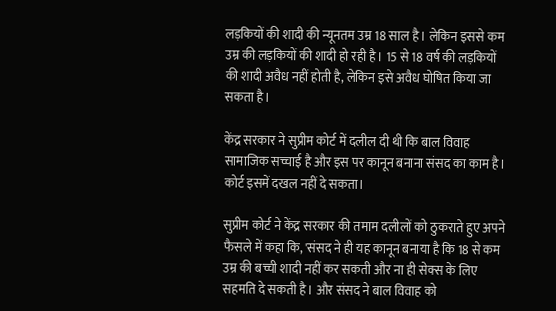लड़कियों की शादी की न्यूनतम उम्र 18 साल है। लेकिन इससे कम उम्र की लड़कियों की शादी हो रही है। 15 से 18 वर्ष की लड़कियों की शादी अवैध नहीं होती है, लेकिन इसे अवैध घोषित किया जा सकता है।

केंद्र सरकार ने सुप्रीम कोर्ट में दलील दी थी कि बाल विवाह सामाजिक सच्चाई है और इस पर कानून बनाना संसद का काम है। कोर्ट इसमें दखल नहीं दे सकता।

सुप्रीम कोर्ट ने केंद्र सरकार की तमाम दलीलों को ठुकराते हुए अपने फैसले में कहा कि, 'संसद ने ही यह कानून बनाया है कि 18 से कम उम्र की बच्ची शादी नहीं कर सकती और ना ही सेक्स के लिए सहमति दे सकती है। और संसद ने बाल विवाह को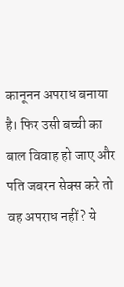कानूनन अपराध बनाया है। फिर उसी बच्ची का बाल विवाह हो जाए और पति जबरन सेक्स करे तो वह अपराध नहीं? ये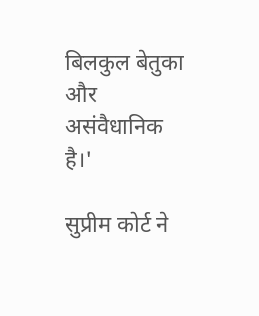बिलकुल बेतुका और असंवैधानिक है।'

सुप्रीम कोर्ट ने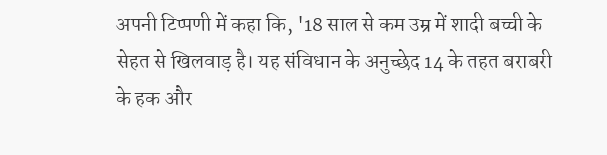अपनी टिप्पणी में कहा कि, '18 साल से कम उम्र में शादी बच्ची के सेहत से खिलवाड़ है। यह संविधान के अनुच्छेद 14 के तहत बराबरी के हक और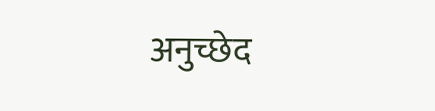अनुच्छेद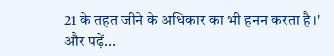21 के तहत जीने के अधिकार का भी हनन करता है।'
और पढ़ें...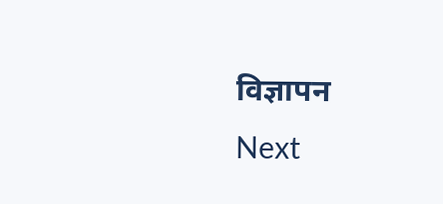विज्ञापन
Next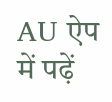AU ऐप में पढ़ें